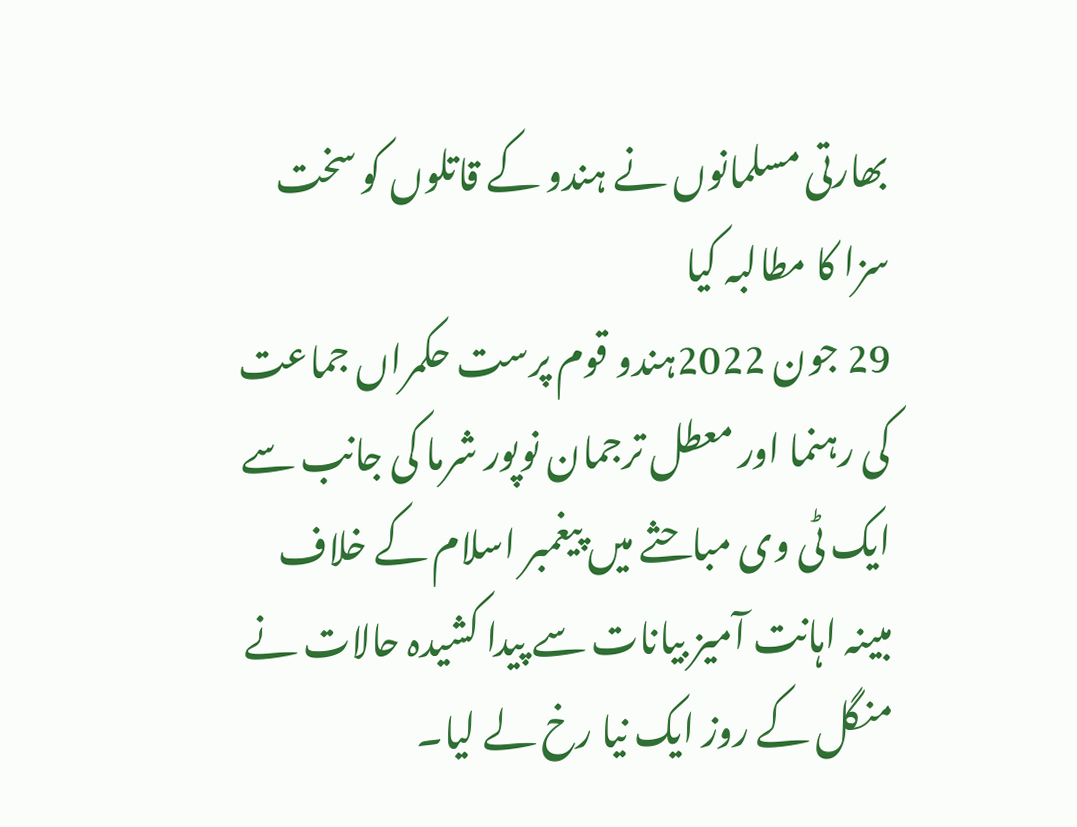بھارتی مسلمانوں نے ہندو کے قاتلوں کو سخت سزا کا مطالبہ کیا
29 جون 2022ہندو قوم پرست حکمراں جماعت کی رہنما اور معطل ترجمان نوپور شرما کی جانب سے ایک ٹی وی مباحثے میں پیغمبر اسلام کے خلاف مبینہ اہانت آمیز بیانات سے پیدا کشیدہ حالات نے منگل کے روز ایک نیا رخ لے لیا۔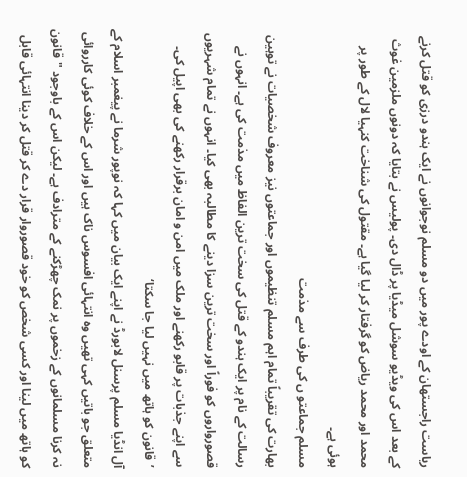ریاست راجستھان کے اودے پور میں دو مسلم نوجوانوں نے ایک ہندو درزی کو قتل کرنے کے بعد اس کی ویڈیو سوشل میڈیا پر ڈال دی۔ پولیس نے بتایا کہ دونوں ملزمین غوث محمد اور محمد ریاض کو گرفتار کر لیا گیا ہے۔ مقتول کی شناخت کنہیا لال کے طور پر ہوئی ہے۔
مسلم جماعتو ں کی طرف سے مذمت
بھارت کی تقریباً تمام اہم مسلم تنظیموں اور جماعتوں نیز معروف شخصیات نے توہین رسالت کے نام پر ایک ہندو کے قتل کی سخت ترین الفاظ میں مذمت کی ہے۔ انہوں نے قصورواروں کو فوراً اور سخت ترین سزا دینے کا مطالبہ بھی کیا۔ انہوں نے تمام شہریوں سے اپنے جذبات پر قابو رکھنے اور ملک میں امن و امان برقرار رکھنے کی بھی اپیل کی۔
’قانون کو ہاتھ میں نہیں لیا جا سکتا‘
آل انڈیا مسلم پرسنل لابورڈ نے اپنے ایک بیان میں کہا کہ نوپور شرما نے پیغمبر اسلام کے متعلق جو باتیں کہی تھیں وہ انتہائی افسوس ناک ہیں اور اس کے خلاف کوئی کارروائی نہ کرنا مسلمانوں کے زخموں پر نمک چھڑکنے کے مترادف ہے۔ لیکن اس کے باوجود "قانون کو ہاتھ میں لینا اور کسی شخص کو خود قصوروار قرار دے کر قتل کر دینا انتہائی قابل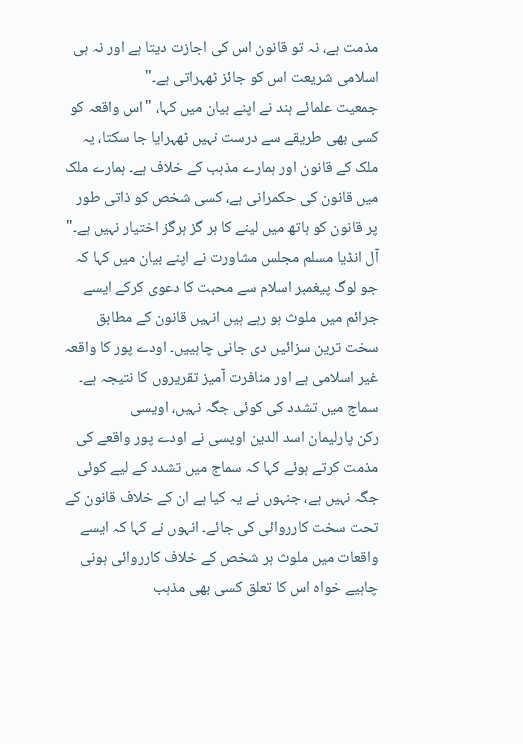مذمت ہے، نہ تو قانون اس کی اجازت دیتا ہے اور نہ ہی اسلامی شریعت اس کو جائز ٹھہراتی ہے۔"
جمعیت علمائے ہند نے اپنے بیان میں کہا، "اس واقعہ کو کسی بھی طریقے سے درست نہیں ٹھہرایا جا سکتا، یہ ملک کے قانون اور ہمارے مذہب کے خلاف ہے۔ ہمارے ملک میں قانون کی حکمرانی ہے، کسی شخص کو ذاتی طور پر قانون کو ہاتھ میں لینے کا ہر گز ہرگز اختیار نہیں ہے۔"
آل انڈیا مسلم مجلس مشاورت نے اپنے بیان میں کہا کہ جو لوگ پیغمبر اسلام سے محبت کا دعوی کرکے ایسے جرائم میں ملوث ہو رہے ہیں انہیں قانون کے مطابق سخت ترین سزائیں دی جانی چاہییں۔ اودے پور کا واقعہ غیر اسلامی ہے اور منافرت آمیز تقریروں کا نتیجہ ہے۔
سماج میں تشدد کی کوئی جگہ نہیں، اویسی
رکن پارلیمان اسد الدین اویسی نے اودے پور واقعے کی مذمت کرتے ہوئے کہا کہ سماج میں تشدد کے لیے کوئی جگہ نہیں ہے، جنہوں نے یہ کیا ہے ان کے خلاف قانون کے تحت سخت کارروائی کی جائے۔ انہوں نے کہا کہ ایسے واقعات میں ملوث ہر شخص کے خلاف کارروائی ہونی چاہیے خواہ اس کا تعلق کسی بھی مذہب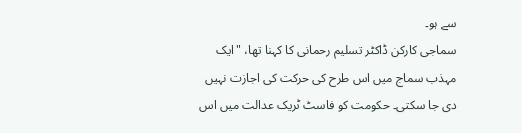سے ہو۔
سماجی کارکن ڈاکٹر تسلیم رحمانی کا کہنا تھا، "ایک مہذب سماج میں اس طرح کی حرکت کی اجازت نہیں دی جا سکتی۔ حکومت کو فاسٹ ٹریک عدالت میں اس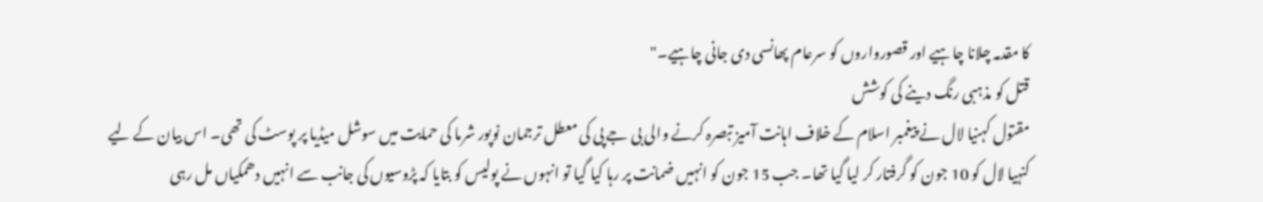کا مقدمہ چلانا چاہیے اور قصورواروں کو سرعام پھانسی دی جانی چاہیے۔"
قتل کو مذہبی رنگ دینے کی کوشش
مقتول کہنیا لال نے پیغمبر اسلام کے خلاف اہانت آمیز تبصرہ کرنے والی بی جے پی کی معطل ترجمان نوپور شرما کی حمایت میں سوشل میڈیا پر پوسٹ کی تھی۔ اس بیان کے لیے کنہیا لال کو 10 جون کو گرفتار کر لیا گیا تھا۔ جب 15 جون کو انہیں ضمانت پر رہا کیا گیا تو انہوں نے پولیس کو بتایا کہ پڑوسیوں کی جانب سے انہیں دھمکیاں مل رہی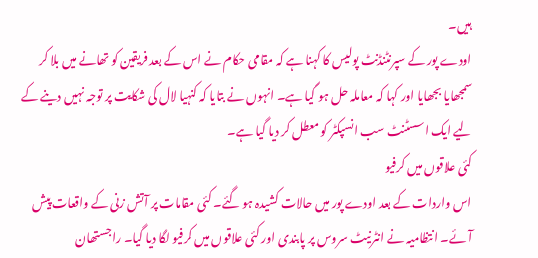ہیں۔
اودے پور کے سپرنٹنڈنٹ پولیس کا کہنا ہے کہ مقامی حکام نے اس کے بعد فریقین کو تھانے میں بلا کر سمجھایا بجھایا اور کہا کہ معاملہ حل ہو گیا ہے۔ انہوں نے بتایا کہ کنہیا لال کی شکایت پر توجہ نہیں دینے کے لیے ایک اسسٹنٹ سب انسپکٹر کو معطل کر دیا گیا ہے۔
کئی علاقوں میں کرفیو
اس واردات کے بعد اودے پور میں حالات کشیدہ ہو گئے۔ کئی مقامات پر آتش زنی کے واقعات پیش آئے۔ انتظامیہ نے انٹرنیٹ سروس پر پابندی اور کئی علاقوں میں کرفیو لگا دیا گیا۔ راجستھان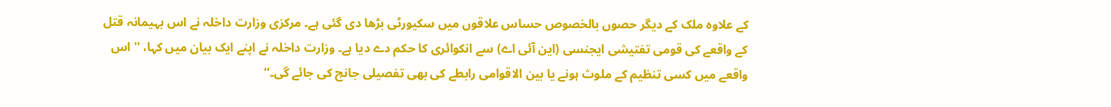کے علاوہ ملک کے دیگر حصوں بالخصوص حساس علاقوں میں سکیورٹی بڑھا دی گئی ہے۔ مرکزی وزارت داخلہ نے اس بہیمانہ قتل کے واقعے کی قومی تفتیشی ایجنسی (این آئی اے) سے انکوائری کا حکم دے دیا ہے۔ وزارت داخلہ نے اپنے ایک بیان میں کہا، ''اس واقعے میں کسی تنظیم کے ملوث ہونے یا بین الاقوامی رابطے کی بھی تفصیلی جانچ کی جائے گی۔‘‘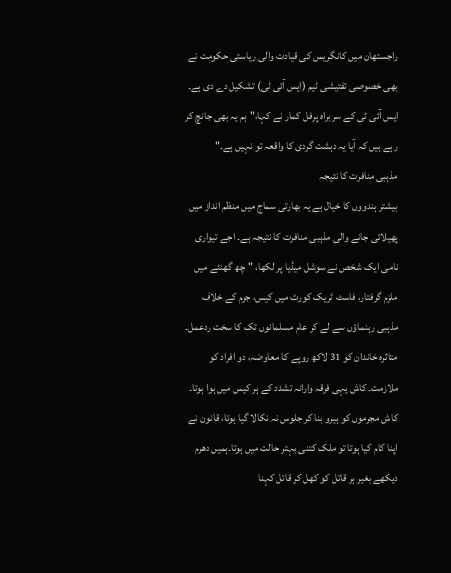راجستھان میں کانگریس کی قیادت والی ریاستی حکومت نے بھی خصوصی تفتیشی ٹیم (ایس آئی ٹی) تشکیل دے دی ہے۔ ایس آئی ٹی کے سربراہ پرفل کمار نے کہا،"ہم یہ بھی جانچ کر رہے ہیں کہ آیا یہ دہشت گردی کا واقعہ تو نہیں ہے۔"
مذہبی منافرت کا نتیجہ
بیشتر ہندووں کا خیال ہے یہ بھارتی سماج میں منظم انداز میں پھیلائی جانے والی مذہبی منافرت کا نتیجہ ہے۔ اجے تیواری نامی ایک شخص نے سوشل میڈیا پر لکھا، "چھ گھنٹے میں ملزم گرفتار، فاسٹ ٹریک کورٹ میں کیس، جرم کے خلاف مذہبی رہنماؤں سے لے کر عام مسلمانوں تک کا سخت ردعمل۔ متاثرہ خاندان کو 31 لاکھ روپے کا معاوضہ، دو افراد کو ملازمت۔ کاش یہی فرقہ وارانہ تشدد کے ہر کیس میں ہوا ہوتا۔ کاش مجرموں کو ہیرو بنا کر جلوس نہ نکالا گیا ہوتا، قانون نے اپنا کام کیا ہوتا تو ملک کتنی بہتر حالت میں ہوتا۔ہمیں دھرم دیکھے بغیر ہر قاتل کو کھل کر قاتل کہنا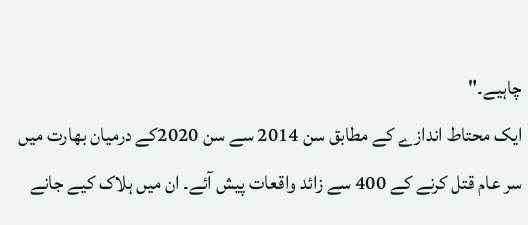چاہیے۔"
ایک محتاط اندازے کے مطابق سن 2014 سے سن 2020کے درمیان بھارت میں سر عام قتل کرنے کے 400 سے زائد واقعات پیش آئے۔ ان میں ہلاک کیے جانے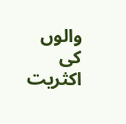والوں کی اکثریت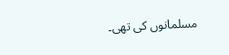مسلمانوں کی تھی۔